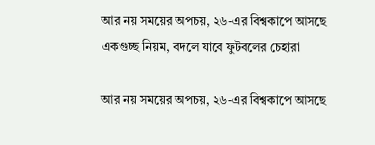আর নয় সময়ের অপচয়, ২৬-এর বিশ্বকাপে আসছে একগুচ্ছ নিয়ম, বদলে যাবে ফুটবলের চেহারা

আর নয় সময়ের অপচয়, ২৬-এর বিশ্বকাপে আসছে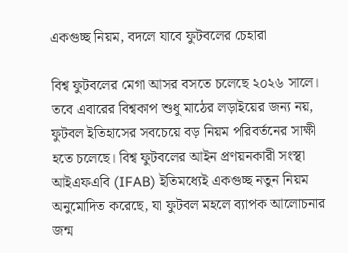একগুচ্ছ নিয়ম, বদলে যাবে ফুটবলের চেহারা

বিশ্ব ফুটবলের মেগা আসর বসতে চলেছে ২০২৬ সালে। তবে এবারের বিশ্বকাপ শুধু মাঠের লড়াইয়ের জন্য নয়, ফুটবল ইতিহাসের সবচেয়ে বড় নিয়ম পরিবর্তনের সাক্ষী হতে চলেছে। বিশ্ব ফুটবলের আইন প্রণয়নকারী সংস্থা আইএফএবি (IFAB) ইতিমধ্যেই একগুচ্ছ নতুন নিয়ম অনুমোদিত করেছে, যা ফুটবল মহলে ব্যাপক আলোচনার জন্ম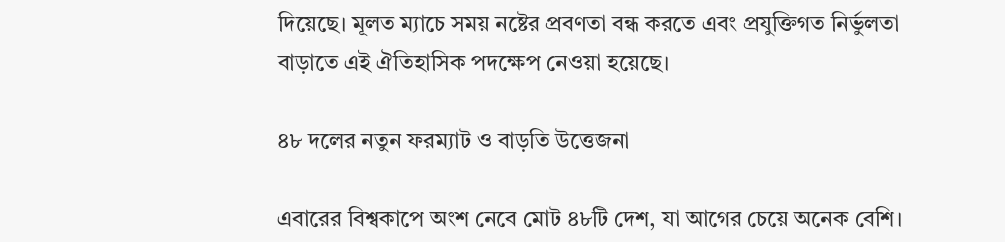দিয়েছে। মূলত ম্যাচে সময় নষ্টের প্রবণতা বন্ধ করতে এবং প্রযুক্তিগত নির্ভুলতা বাড়াতে এই ঐতিহাসিক পদক্ষেপ নেওয়া হয়েছে।

৪৮ দলের নতুন ফরম্যাট ও বাড়তি উত্তেজনা

এবারের বিশ্বকাপে অংশ নেবে মোট ৪৮টি দেশ, যা আগের চেয়ে অনেক বেশি।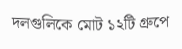দলগুলিকে মোট ১২টি গ্রুপে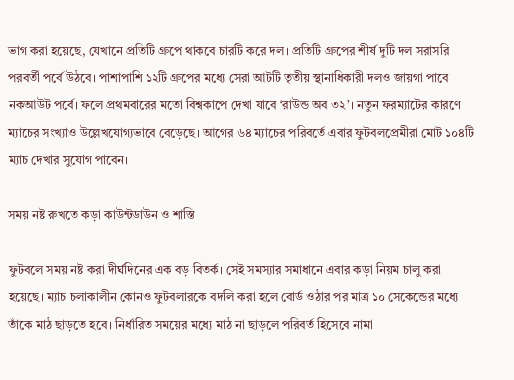ভাগ করা হয়েছে, যেখানে প্রতিটি গ্রুপে থাকবে চারটি করে দল। প্রতিটি গ্রুপের শীর্ষ দুটি দল সরাসরি পরবর্তী পর্বে উঠবে। পাশাপাশি ১২টি গ্রুপের মধ্যে সেরা আটটি তৃতীয় স্থানাধিকারী দলও জায়গা পাবে নকআউট পর্বে। ফলে প্রথমবারের মতো বিশ্বকাপে দেখা যাবে ‘রাউন্ড অব ৩২’। নতুন ফরম্যাটের কারণে ম্যাচের সংখ্যাও উল্লেখযোগ্যভাবে বেড়েছে। আগের ৬৪ ম্যাচের পরিবর্তে এবার ফুটবলপ্রেমীরা মোট ১০৪টি ম্যাচ দেখার সুযোগ পাবেন।

সময় নষ্ট রুখতে কড়া কাউন্টডাউন ও শাস্তি

ফুটবলে সময় নষ্ট করা দীর্ঘদিনের এক বড় বিতর্ক। সেই সমস্যার সমাধানে এবার কড়া নিয়ম চালু করা হয়েছে। ম্যাচ চলাকালীন কোনও ফুটবলারকে বদলি করা হলে বোর্ড ওঠার পর মাত্র ১০ সেকেন্ডের মধ্যে তাঁকে মাঠ ছাড়তে হবে। নির্ধারিত সময়ের মধ্যে মাঠ না ছাড়লে পরিবর্ত হিসেবে নামা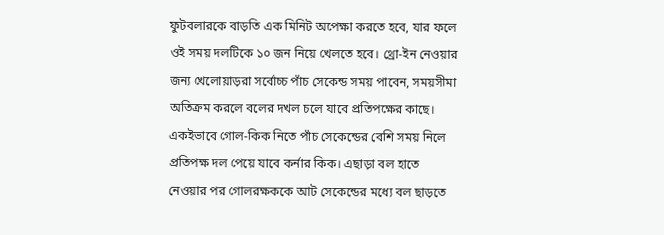ফুটবলারকে বাড়তি এক মিনিট অপেক্ষা করতে হবে, যার ফলে ওই সময় দলটিকে ১০ জন নিয়ে খেলতে হবে। থ্রো-ইন নেওয়ার জন্য খেলোয়াড়রা সর্বোচ্চ পাঁচ সেকেন্ড সময় পাবেন, সময়সীমা অতিক্রম করলে বলের দখল চলে যাবে প্রতিপক্ষের কাছে। একইভাবে গোল-কিক নিতে পাঁচ সেকেন্ডের বেশি সময় নিলে প্রতিপক্ষ দল পেয়ে যাবে কর্নার কিক। এছাড়া বল হাতে নেওয়ার পর গোলরক্ষককে আট সেকেন্ডের মধ্যে বল ছাড়তে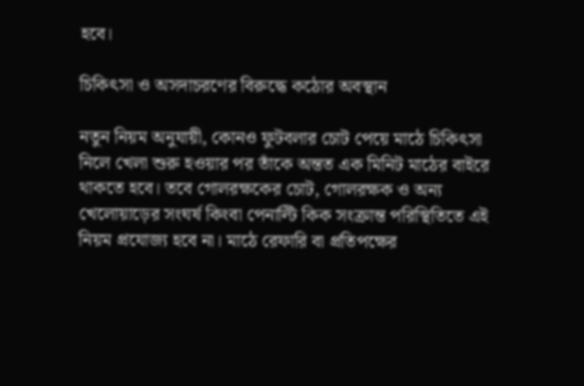হবে।

চিকিৎসা ও অসদাচরণের বিরুদ্ধে কঠোর অবস্থান

নতুন নিয়ম অনুযায়ী, কোনও ফুটবলার চোট পেয়ে মাঠে চিকিৎসা নিলে খেলা শুরু হওয়ার পর তাঁকে অন্তত এক মিনিট মাঠের বাইরে থাকতে হবে। তবে গোলরক্ষকের চোট, গোলরক্ষক ও অন্য খেলোয়াড়ের সংঘর্ষ কিংবা পেনাল্টি কিক সংক্রান্ত পরিস্থিতিতে এই নিয়ম প্রযোজ্য হবে না। মাঠে রেফারি বা প্রতিপক্ষের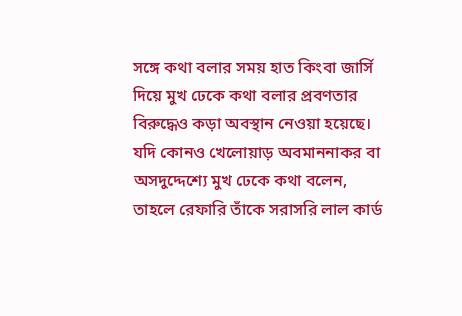সঙ্গে কথা বলার সময় হাত কিংবা জার্সি দিয়ে মুখ ঢেকে কথা বলার প্রবণতার বিরুদ্ধেও কড়া অবস্থান নেওয়া হয়েছে। যদি কোনও খেলোয়াড় অবমাননাকর বা অসদুদ্দেশ্যে মুখ ঢেকে কথা বলেন, তাহলে রেফারি তাঁকে সরাসরি লাল কার্ড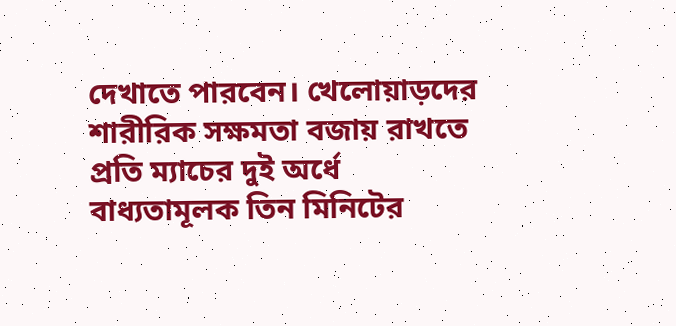দেখাতে পারবেন। খেলোয়াড়দের শারীরিক সক্ষমতা বজায় রাখতে প্রতি ম্যাচের দুই অর্ধে বাধ্যতামূলক তিন মিনিটের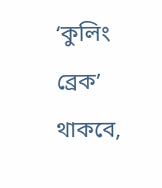‘কুলিং ব্রেক’ থাকবে,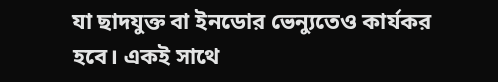যা ছাদযুক্ত বা ইনডোর ভেন্যুতেও কার্যকর হবে। একই সাথে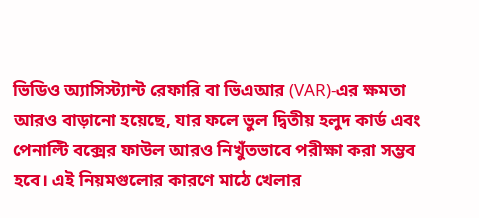ভিডিও অ্যাসিস্ট্যান্ট রেফারি বা ভিএআর (VAR)-এর ক্ষমতা আরও বাড়ানো হয়েছে, যার ফলে ভুল দ্বিতীয় হলুদ কার্ড এবং পেনাল্টি বক্সের ফাউল আরও নিখুঁতভাবে পরীক্ষা করা সম্ভব হবে। এই নিয়মগুলোর কারণে মাঠে খেলার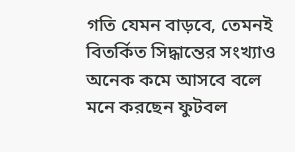গতি যেমন বাড়বে, তেমনই বিতর্কিত সিদ্ধান্তের সংখ্যাও অনেক কমে আসবে বলে মনে করছেন ফুটবল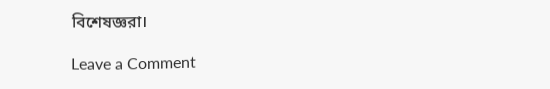বিশেষজ্ঞরা।

Leave a Comment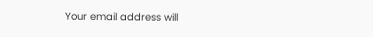Your email address will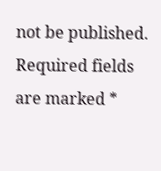not be published. Required fields are marked *